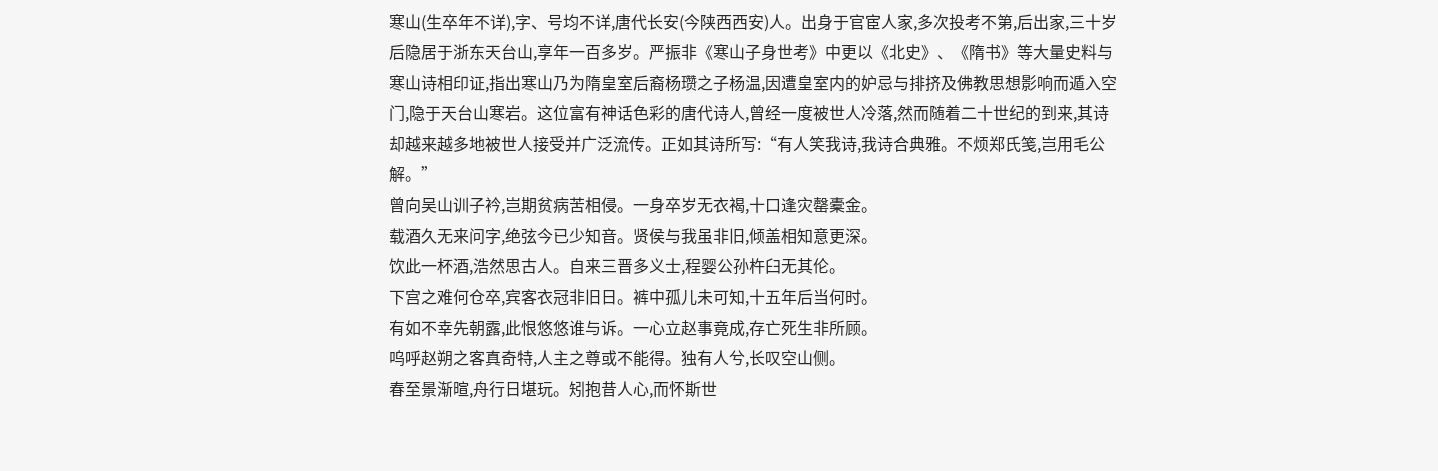寒山(生卒年不详),字、号均不详,唐代长安(今陕西西安)人。出身于官宦人家,多次投考不第,后出家,三十岁后隐居于浙东天台山,享年一百多岁。严振非《寒山子身世考》中更以《北史》、《隋书》等大量史料与寒山诗相印证,指出寒山乃为隋皇室后裔杨瓒之子杨温,因遭皇室内的妒忌与排挤及佛教思想影响而遁入空门,隐于天台山寒岩。这位富有神话色彩的唐代诗人,曾经一度被世人冷落,然而随着二十世纪的到来,其诗却越来越多地被世人接受并广泛流传。正如其诗所写:“有人笑我诗,我诗合典雅。不烦郑氏笺,岂用毛公解。”
曾向吴山训子衿,岂期贫病苦相侵。一身卒岁无衣褐,十口逢灾罄橐金。
载酒久无来问字,绝弦今已少知音。贤侯与我虽非旧,倾盖相知意更深。
饮此一杯酒,浩然思古人。自来三晋多义士,程婴公孙杵臼无其伦。
下宫之难何仓卒,宾客衣冠非旧日。裤中孤儿未可知,十五年后当何时。
有如不幸先朝露,此恨悠悠谁与诉。一心立赵事竟成,存亡死生非所顾。
呜呼赵朔之客真奇特,人主之尊或不能得。独有人兮,长叹空山侧。
春至景渐暄,舟行日堪玩。矧抱昔人心,而怀斯世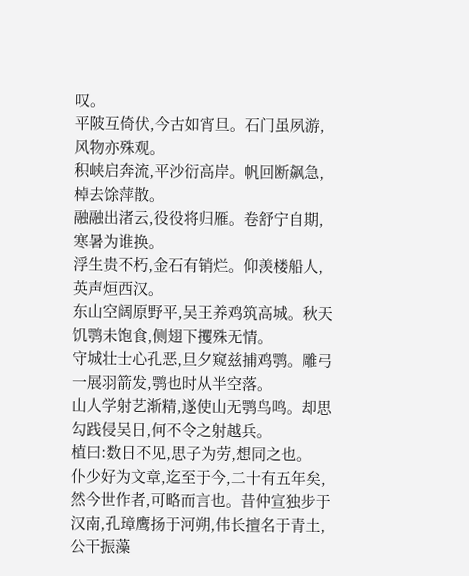叹。
平陂互倚伏,今古如宵旦。石门虽夙游,风物亦殊观。
积峡启奔流,平沙衍高岸。帆回断飙急,棹去馀萍散。
融融出渚云,役役将归雁。卷舒宁自期,寒暑为谁换。
浮生贵不朽,金石有销烂。仰羡楼船人,英声烜西汉。
东山空阔原野平,吴王养鸡筑高城。秋天饥鹗未饱食,侧翅下攫殊无情。
守城壮士心孔恶,旦夕窥兹捕鸡鹗。雕弓一展羽箭发,鹗也时从半空落。
山人学射艺渐精,遂使山无鹗鸟鸣。却思勾践侵吴日,何不令之射越兵。
植曰:数日不见,思子为劳,想同之也。
仆少好为文章,迄至于今,二十有五年矣,然今世作者,可略而言也。昔仲宣独步于汉南,孔璋鹰扬于河朔,伟长擅名于青土,公干振藻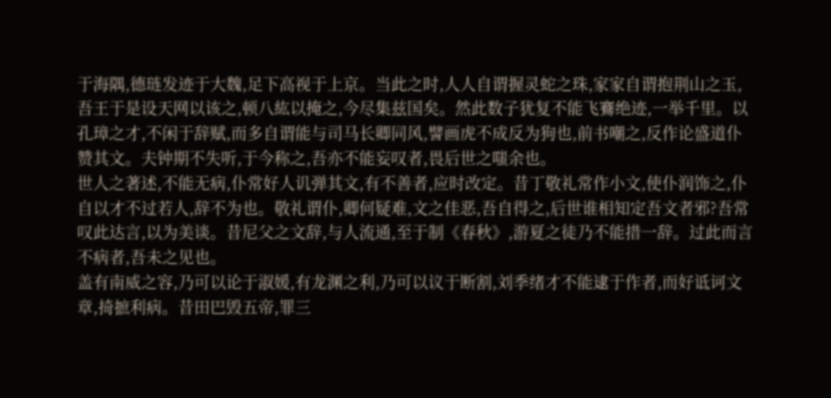于海隅,德琏发迹于大魏,足下高视于上京。当此之时,人人自谓握灵蛇之珠,家家自谓抱荆山之玉,吾王于是设天网以该之,顿八紘以掩之,今尽集兹国矣。然此数子犹复不能飞鶱绝迹,一举千里。以孔璋之才,不闲于辞赋,而多自谓能与司马长卿同风,譬画虎不成反为狗也,前书嘲之,反作论盛道仆赞其文。夫钟期不失听,于今称之,吾亦不能妄叹者,畏后世之嗤余也。
世人之著述,不能无病,仆常好人讥弹其文,有不善者,应时改定。昔丁敬礼常作小文,使仆润饰之,仆自以才不过若人,辞不为也。敬礼谓仆,卿何疑难,文之佳恶,吾自得之,后世谁相知定吾文者邪?吾常叹此达言,以为美谈。昔尼父之文辞,与人流通,至于制《春秋》,游夏之徒乃不能措一辞。过此而言不病者,吾未之见也。
盖有南威之容,乃可以论于淑媛,有龙渊之利,乃可以议于断割,刘季绪才不能逮于作者,而好诋诃文章,掎摭利病。昔田巴毁五帝,罪三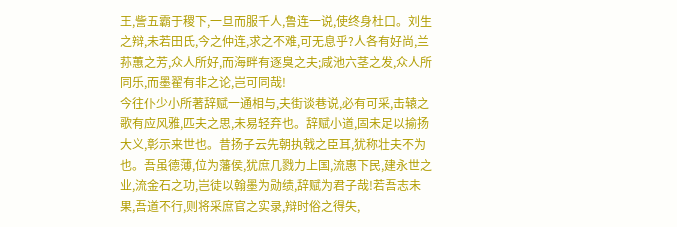王,訾五霸于稷下,一旦而服千人,鲁连一说,使终身杜口。刘生之辩,未若田氏,今之仲连,求之不难,可无息乎?人各有好尚,兰荪蕙之芳,众人所好,而海畔有逐臭之夫;咸池六茎之发,众人所同乐,而墨翟有非之论,岂可同哉!
今往仆少小所著辞赋一通相与,夫街谈巷说,必有可采,击辕之歌有应风雅,匹夫之思,未易轻弃也。辞赋小道,固未足以揄扬大义,彰示来世也。昔扬子云先朝执戟之臣耳,犹称壮夫不为也。吾虽德薄,位为藩侯,犹庶几戮力上国,流惠下民,建永世之业,流金石之功,岂徒以翰墨为勋绩,辞赋为君子哉!若吾志未果,吾道不行,则将采庶官之实录,辩时俗之得失,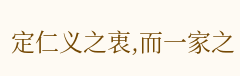定仁义之衷,而一家之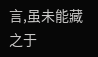言,虽未能藏之于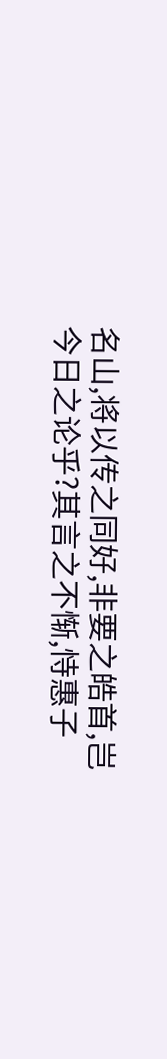名山,将以传之同好,非要之皓首,岂今日之论乎?其言之不惭,恃惠子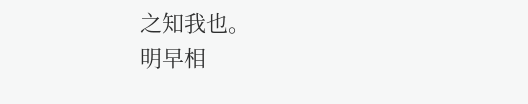之知我也。
明早相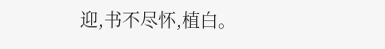迎,书不尽怀,植白。